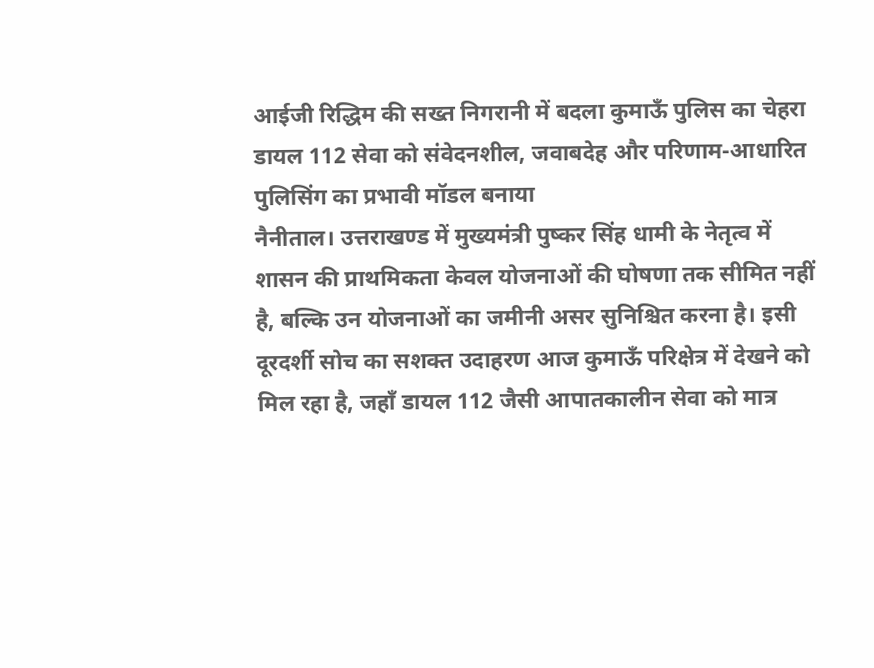आईजी रिद्धिम की सख्त निगरानी में बदला कुमाऊँ पुलिस का चेहरा
डायल 112 सेवा को संवेदनशील, जवाबदेह और परिणाम-आधारित पुलिसिंग का प्रभावी मॉडल बनाया
नैनीताल। उत्तराखण्ड में मुख्यमंत्री पुष्कर सिंह धामी के नेतृत्व में शासन की प्राथमिकता केवल योजनाओं की घोषणा तक सीमित नहीं है, बल्कि उन योजनाओं का जमीनी असर सुनिश्चित करना है। इसी दूरदर्शी सोच का सशक्त उदाहरण आज कुमाऊँ परिक्षेत्र में देखने को मिल रहा है, जहाँ डायल 112 जैसी आपातकालीन सेवा को मात्र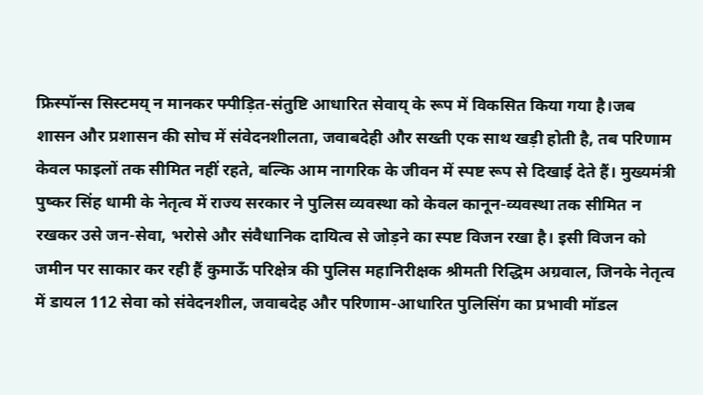फ्रिस्पॉन्स सिस्टमय् न मानकर फ्पीड़ित-संतुष्टि आधारित सेवाय् के रूप में विकसित किया गया है।जब शासन और प्रशासन की सोच में संवेदनशीलता, जवाबदेही और सख्ती एक साथ खड़ी होती है, तब परिणाम केवल फाइलों तक सीमित नहीं रहते, बल्कि आम नागरिक के जीवन में स्पष्ट रूप से दिखाई देते हैं। मुख्यमंत्री पुष्कर सिंह धामी के नेतृत्व में राज्य सरकार ने पुलिस व्यवस्था को केवल कानून-व्यवस्था तक सीमित न रखकर उसे जन-सेवा, भरोसे और संवैधानिक दायित्व से जोड़ने का स्पष्ट विजन रखा है। इसी विजन को जमीन पर साकार कर रही हैं कुमाऊँ परिक्षेत्र की पुलिस महानिरीक्षक श्रीमती रिद्धिम अग्रवाल, जिनके नेतृत्व में डायल 112 सेवा को संवेदनशील, जवाबदेह और परिणाम-आधारित पुलिसिंग का प्रभावी मॉडल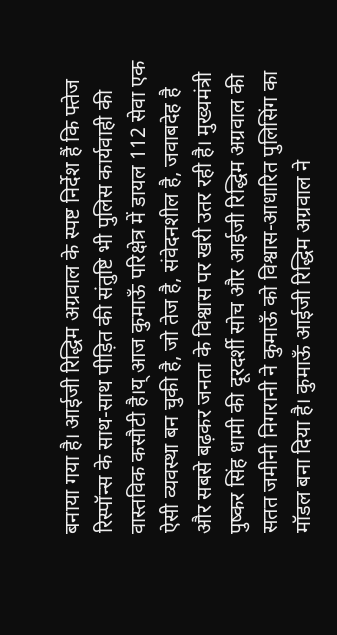बनाया गया है। आईजी रिद्धिम अग्रवाल के स्पष्ट निर्देश हैं कि फ्तेज रिस्पॉन्स के साथ-साथ पीड़ित की संतुष्टि भी पुलिस कार्यवाही की वास्तविक कसौटी है।य् आज कुमाऊँ परिक्षेत्र में डायल 112 सेवा एक ऐसी व्यवस्था बन चुकी है, जो तेज है, संवेदनशील है, जवाबदेह है और सबसे बढ़कर जनता के विश्वास पर खरी उतर रही है। मुख्यमंत्री पुष्कर सिंह धामी की दूरदर्शी सोच और आईजी रिद्धिम अग्रवाल की सतत जमीनी निगरानी ने कुमाऊँ को विश्वास-आधारित पुलिसिंग का मॉडल बना दिया है। कुमाऊँ आईजी रिद्धिम अग्रवाल ने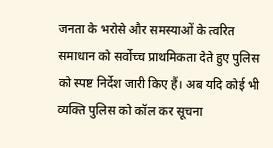जनता के भरोसे और समस्याओं के त्वरित समाधान को सर्वोच्च प्राथमिकता देते हुए पुलिस को स्पष्ट निर्देश जारी किए हैं। अब यदि कोई भी व्यक्ति पुलिस को कॉल कर सूचना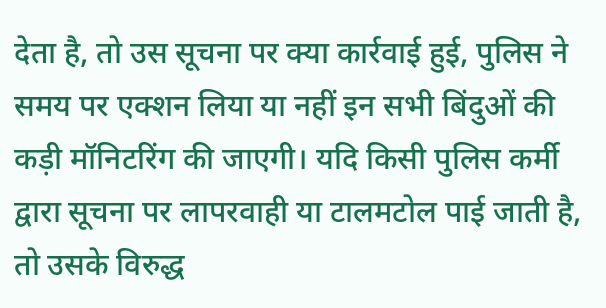देता है, तो उस सूचना पर क्या कार्रवाई हुई, पुलिस ने समय पर एक्शन लिया या नहीं इन सभी बिंदुओं की कड़ी मॉनिटरिंग की जाएगी। यदि किसी पुलिस कर्मी द्वारा सूचना पर लापरवाही या टालमटोल पाई जाती है, तो उसके विरुद्ध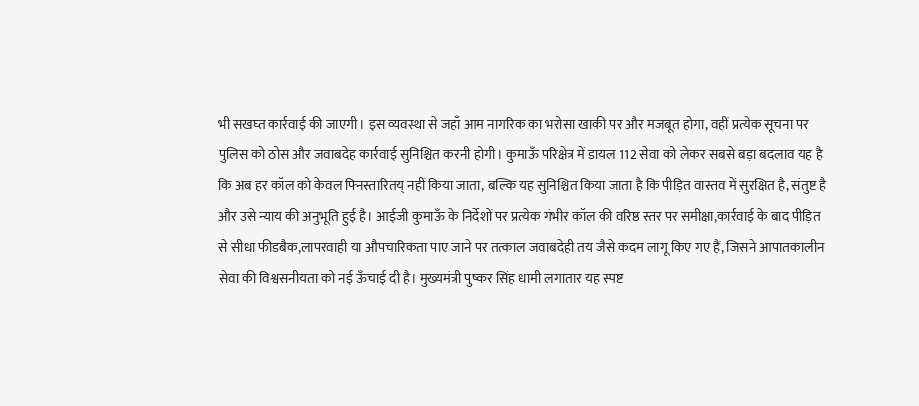भी सखघ्त कार्रवाई की जाएगी। इस व्यवस्था से जहाँ आम नागरिक का भरोसा खाकी पर और मजबूत होगा, वहीं प्रत्येक सूचना पर पुलिस को ठोस और जवाबदेह कार्रवाई सुनिश्चित करनी होगी। कुमाऊँ परिक्षेत्र में डायल 112 सेवा को लेकर सबसे बड़ा बदलाव यह है कि अब हर कॉल को केवल फ्निस्तारितय् नहीं किया जाता, बल्कि यह सुनिश्चित किया जाता है कि पीड़ित वास्तव में सुरक्षित है, संतुष्ट है और उसे न्याय की अनुभूति हुई है। आईजी कुमाऊँ के निर्देशों पर प्रत्येक गंभीर कॉल की वरिष्ठ स्तर पर समीक्षा,कार्रवाई के बाद पीड़ित से सीधा फीडबैक,लापरवाही या औपचारिकता पाए जाने पर तत्काल जवाबदेही तय जैसे कदम लागू किए गए हैं, जिसने आपातकालीन सेवा की विश्वसनीयता को नई ऊँचाई दी है। मुख्यमंत्री पुष्कर सिंह धामी लगातार यह स्पष्ट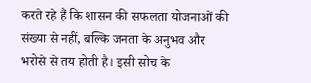करते रहे हैं कि शासन की सफलता योजनाओं की संख्या से नहीं, बल्कि जनता के अनुभव और भरोसे से तय होती है। इसी सोच के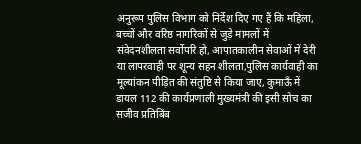अनुरूप पुलिस विभाग को निर्देश दिए गए हैं कि महिला, बच्चों और वरिष्ठ नागरिकों से जुड़े मामलों में संवेदनशीलता सर्वोपरि हो, आपातकालीन सेवाओं में देरी या लापरवाही पर शून्य सहन शीलता,पुलिस कार्यवाही का मूल्यांकन पीड़ित की संतुष्टि से किया जाए, कुमाऊँ में डायल 112 की कार्यप्रणाली मुख्यमंत्री की इसी सोच का सजीव प्रतिबिंब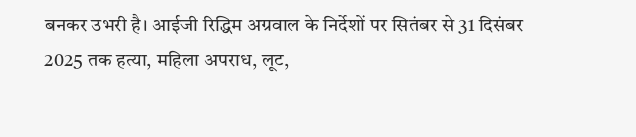बनकर उभरी है। आईजी रिद्धिम अग्रवाल के निर्देशों पर सितंबर से 31 दिसंबर 2025 तक हत्या, महिला अपराध, लूट,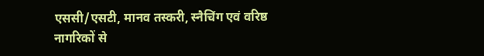एससी/एसटी, मानव तस्करी, स्नैचिंग एवं वरिष्ठ नागरिकों से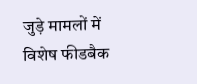जुड़े मामलों में विशेष फीडबैक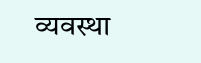व्यवस्था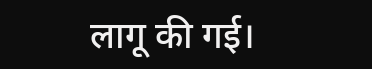लागू की गई।